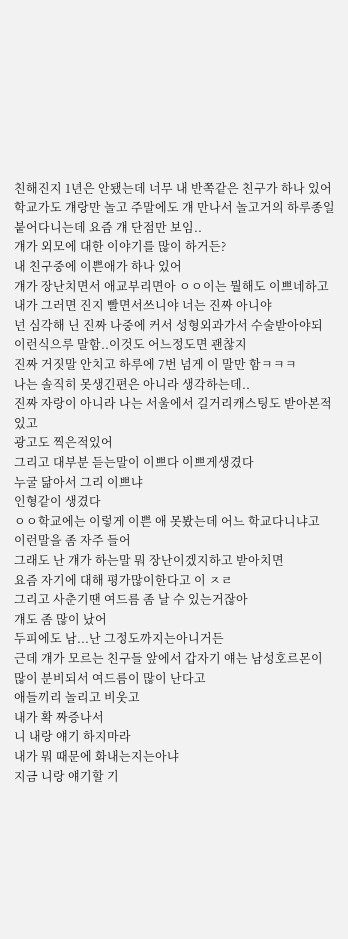친해진지 1년은 안됐는데 너무 내 반쪽같은 친구가 하나 있어
학교가도 걔랑만 놀고 주말에도 걔 만나서 놀고거의 하루종일 붙어다니는데 요즘 걔 단점만 보임..
걔가 외모에 대한 이야기를 많이 하거든?
내 친구중에 이쁜애가 하나 있어
걔가 장난치면서 애교부리면아 ㅇㅇ이는 뭘해도 이쁘네하고
내가 그러면 진지 빨면서쓰니야 너는 진짜 아니야
넌 심각해 닌 진짜 나중에 커서 성형외과가서 수술받아야되
이런식으루 말함..이것도 어느정도면 괜찮지
진짜 거짓말 안치고 하루에 7번 넘게 이 말만 함ㅋㅋㅋ
나는 솔직히 못생긴편은 아니라 생각하는데..
진짜 자랑이 아니라 나는 서울에서 길거리캐스팅도 받아본적있고
광고도 찍은적있어
그리고 대부분 듣는말이 이쁘다 이쁘게생겼다
누굴 닮아서 그리 이쁘냐
인형같이 생겼다
ㅇㅇ학교에는 이렇게 이쁜 애 못봤는데 어느 학교다니냐고
이런말을 좀 자주 들어
그래도 난 걔가 하는말 뭐 장난이겠지하고 받아치면
요즘 자기에 대해 평가많이한다고 이 ㅈㄹ
그리고 사춘기땐 여드름 좀 날 수 있는거잖아
걔도 좀 많이 났어
두피에도 남...난 그정도까지는아니거든
근데 걔가 모르는 친구들 앞에서 갑자기 얘는 남성호르몬이 많이 분비되서 여드름이 많이 난다고
애들끼리 놀리고 비웃고
내가 확 짜증나서
니 내랑 얘기 하지마라
내가 뭐 때문에 화내는지는아냐
지금 니랑 얘기할 기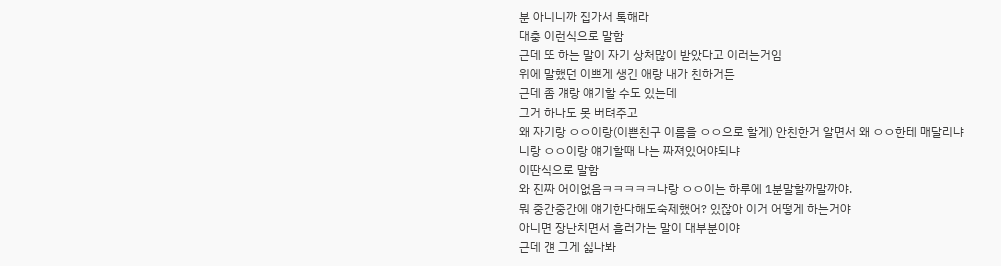분 아니니까 집가서 톡해라
대충 이런식으로 말함
근데 또 하는 말이 자기 상처많이 받았다고 이러는거임
위에 말했던 이쁘게 생긴 애랑 내가 친하거든
근데 좀 걔랑 얘기할 수도 있는데
그거 하나도 못 버텨주고
왜 자기랑 ㅇㅇ이랑(이쁜친구 이름을 ㅇㅇ으로 할게) 안친한거 알면서 왜 ㅇㅇ한테 매달리냐
니랑 ㅇㅇ이랑 얘기할때 나는 짜져있어야되냐
이딴식으로 말함
와 진짜 어이없음ㅋㅋㅋㅋㅋ나랑 ㅇㅇ이는 하루에 1분말할까말까야.
뭐 중간중간에 얘기한다해도숙제했어? 있잖아 이거 어떻게 하는거야
아니면 장난치면서 흘러가는 말이 대부분이야
근데 걘 그게 싫나봐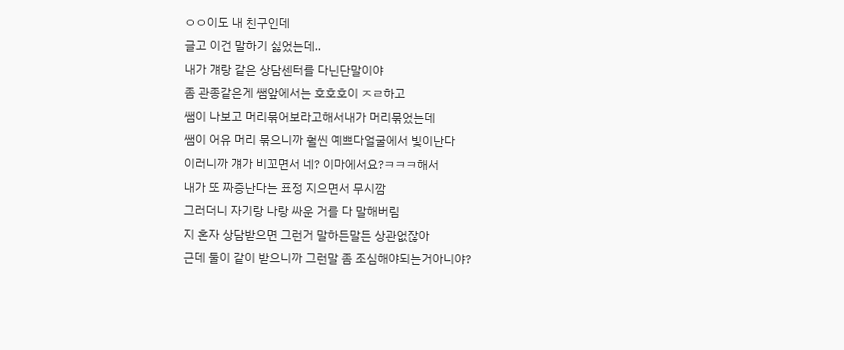ㅇㅇ이도 내 친구인데
글고 이건 말하기 싫었는데..
내가 걔랑 같은 상담센터를 다닌단말이야
좀 관종같은게 쌤앞에서는 호호호이 ㅈㄹ하고
쌤이 나보고 머리묶어보라고해서내가 머리묶었는데
쌤이 어유 머리 묶으니까 훨씬 예쁘다얼굴에서 빛이난다
이러니까 걔가 비꼬면서 네? 이마에서요?ㅋㅋㅋ해서
내가 또 짜증난다는 표정 지으면서 무시깜
그러더니 자기랑 나랑 싸운 거를 다 말해버림
지 혼자 상담받으면 그런거 말하든말든 상관없잖아
근데 둘이 같이 받으니까 그런말 좀 조심해야되는거아니야?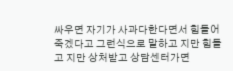싸우면 자기가 사과다한다면서 힘들어죽겠다고 그런식으로 말하고 지만 힘들고 지만 상처받고 상담센터가면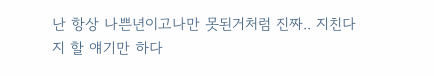난 항상 나쁜년이고나만 못된거처럼 진짜.. 지친다
지 할 얘기만 하다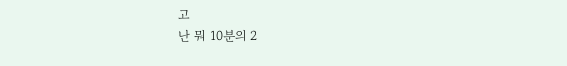고
난 뭐 10분의 2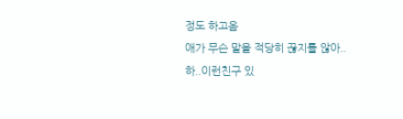정도 하고옴
애가 무슨 말을 적당히 끊지를 않아..
하..이런친구 있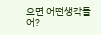으면 어떤생각들어?